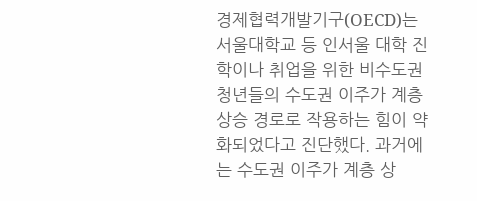경제협력개발기구(OECD)는 서울대학교 등 인서울 대학 진학이나 취업을 위한 비수도권 청년들의 수도권 이주가 계층 상승 경로로 작용하는 힘이 약화되었다고 진단했다. 과거에는 수도권 이주가 계층 상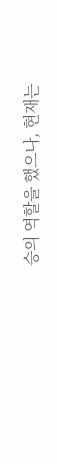승의 역할을 했으나, 현재는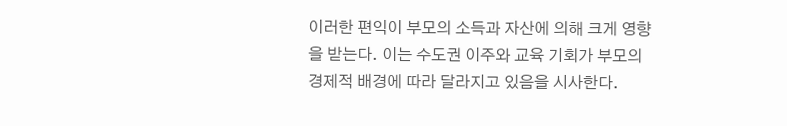이러한 편익이 부모의 소득과 자산에 의해 크게 영향을 받는다. 이는 수도권 이주와 교육 기회가 부모의 경제적 배경에 따라 달라지고 있음을 시사한다.